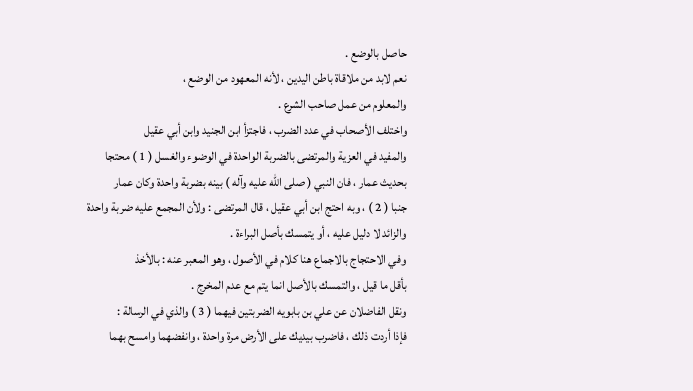حاصل بالوضع .
نعم لابد من ملاقاة باطن اليدين ، لأنه المعهود من الوضع ،
والمعلوم من عمل صاحب الشرع .
واختلف الأصحاب في عدد الضرب ، فاجتزأ ابن الجنيد وابن أبي عقيل
والمفيد في العزية والمرتضى بالضربة الواحدة في الوضوء والغسل ( 1 ) محتجا
بحديث عمار ، فان النبي ( صلى الله عليه وآله ) بينه بضربة واحدة وكان عمار
جنبا ( 2 ) ، وبه احتج ابن أبي عقيل ، قال المرتضى : ولأن المجمع عليه ضربة واحدة
والزائد لا دليل عليه ، أو يتمسك بأصل البراءة .
وفي الاحتجاج بالاجماع هنا كلام في الأصول ، وهو المعبر عنه : بالأخذ
بأقل ما قيل ، والتمسك بالأصل انما يتم مع عدم المخرج .
ونقل الفاضلان عن علي بن بابويه الضربتين فيهما ( 3 ) والذي في الرسالة :
فإذا أردت ذلك ، فاضرب بيديك على الأرض مرة واحدة ، وانفضهما وامسح بهما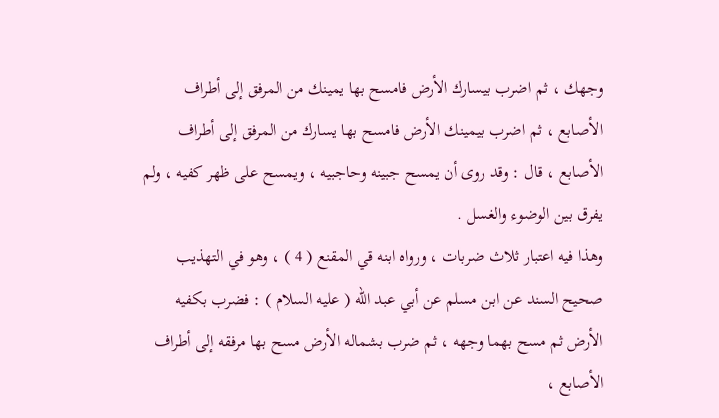وجهك ، ثم اضرب بيسارك الأرض فامسح بها يمينك من المرفق إلى أطراف
الأصابع ، ثم اضرب بيمينك الأرض فامسح بها يسارك من المرفق إلى أطراف
الأصابع ، قال : وقد روى أن يمسح جبينه وحاجبيه ، ويمسح على ظهر كفيه ، ولم
يفرق بين الوضوء والغسل .
وهذا فيه اعتبار ثلاث ضربات ، ورواه ابنه قي المقنع ( 4 ) ، وهو في التهذيب
صحيح السند عن ابن مسلم عن أبي عبد الله ( عليه السلام ) : فضرب بكفيه
الأرض ثم مسح بهما وجهه ، ثم ضرب بشماله الأرض مسح بها مرفقه إلى أطراف
الأصابع ،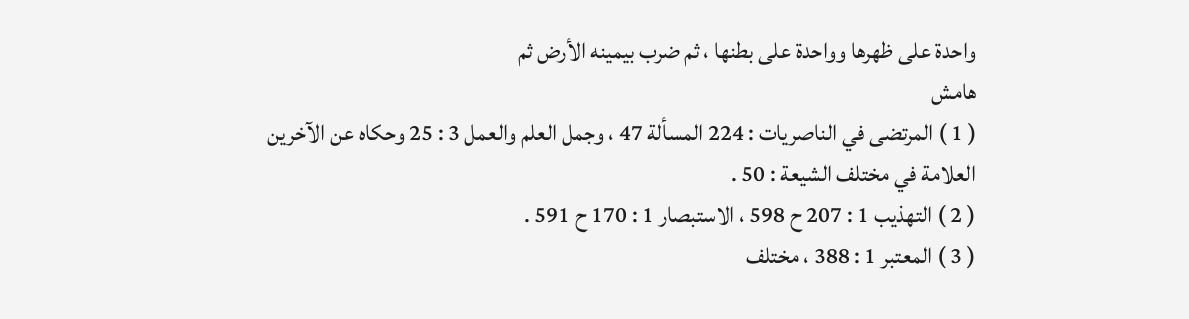واحدة على ظهرها وواحدة على بطنها ، ثم ضرب بيمينه الأرض ثم
هامش
( 1 ) المرتضى في الناصريات : 224 المسألة 47 ، وجمل العلم والعمل 3 : 25 وحكاه عن الآخرين
العلامة في مختلف الشيعة : 50 .
( 2 ) التهذيب 1 : 207 ح 598 ، الاستبصار 1 : 170 ح 591 .
( 3 ) المعتبر 1 : 388 ، مختلف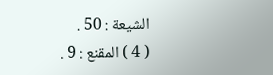الشيعة : 50 .
( 4 ) المقنع : 9 .